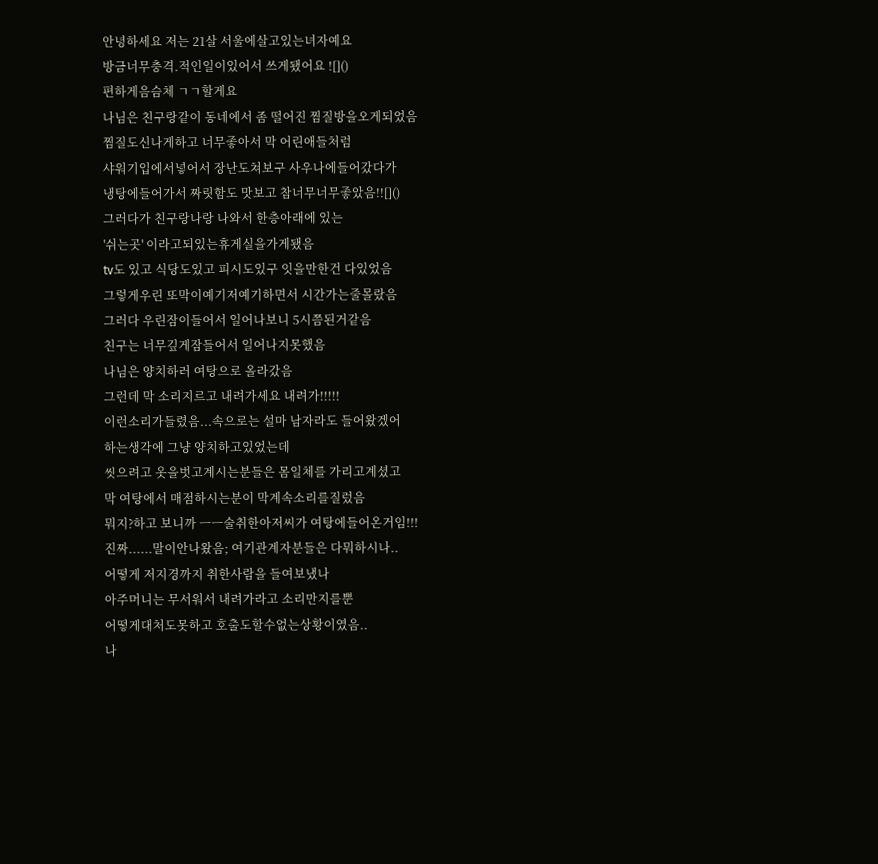안녕하세요 저는 21살 서울에살고있는녀자예요
방금너무충격.적인일이있어서 쓰게됐어요 ![]()
편하게음슴체 ㄱㄱ할게요
나님은 친구랑같이 동네에서 좀 떨어진 찜질방을오게되었음
찜질도신나게하고 너무좋아서 막 어린애들처럼
샤워기입에서넣어서 장난도쳐보구 사우나에들어갔다가
냉탕에들어가서 짜릿함도 맛보고 참너무너무좋았음!![]()
그러다가 친구랑나랑 나와서 한층아래에 있는
'쉬는곳' 이라고되있는휴게실을가게됐음
tv도 있고 식당도있고 피시도있구 잇을만한건 다있었음
그렇게우린 또막이예기저예기하면서 시간가는줄몰랐음
그러다 우린잠이들어서 일어나보니 5시쯤된거같음
친구는 너무깊게잠들어서 일어나지못했음
나님은 양치하러 여탕으로 올라갔음
그런데 막 소리지르고 내려가세요 내려가!!!!!
이런소리가들렸음...속으로는 설마 남자라도 들어왔겠어
하는생각에 그냥 양치하고있었는데
씻으려고 옷을벗고계시는분들은 몸일체를 가리고계셨고
막 여탕에서 매점하시는분이 막계속소리를질렀음
뭐지?하고 보니까 ㅡㅡ술취한아저씨가 여탕에들어온거임!!!
진짜......말이안나왔음; 여기관계자분들은 다뭐하시나..
어떻게 저지경까지 취한사람을 들여보냈나
아주머니는 무서워서 내려가라고 소리만지를뿐
어떻게대처도못하고 호출도할수없는상황이였음..
나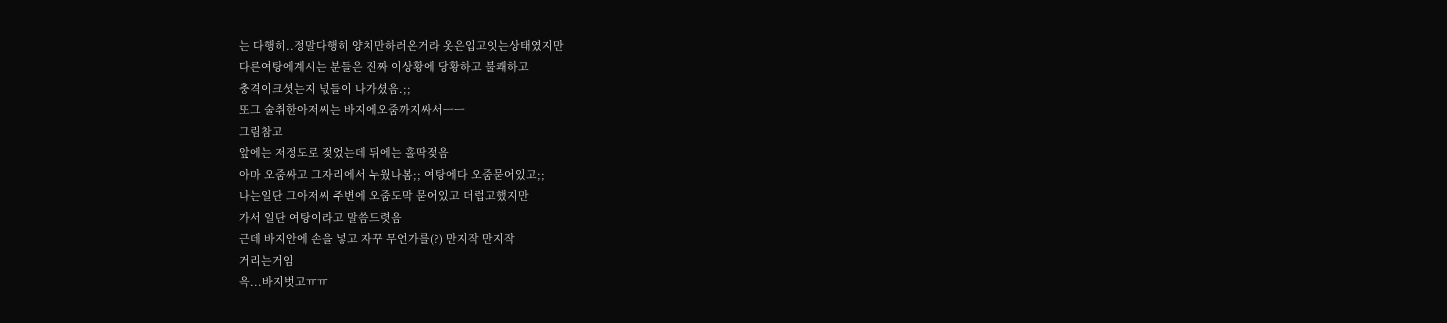는 다행히..정말다행히 양치만하러온거라 옷은입고잇는상태였지만
다른여탕에계시는 분들은 진짜 이상황에 당황하고 불쾌하고
충격이크셧는지 넋들이 나가셨음.;;
또그 술취한아저씨는 바지에오줌까지싸서ㅡㅡ
그림참고
앞에는 저정도로 젖었는데 뒤에는 홀딱젖음
아마 오줌싸고 그자리에서 누웠나봄;; 여탕에다 오줌묻어있고;;
나는일단 그아저씨 주변에 오줌도막 묻어있고 더럽고했지만
가서 일단 여탕이라고 말씀드렷음
근데 바지안에 손을 넣고 자꾸 무언가를(?) 만지작 만지작
거리는거임
윽...바지벗고ㅠㅠ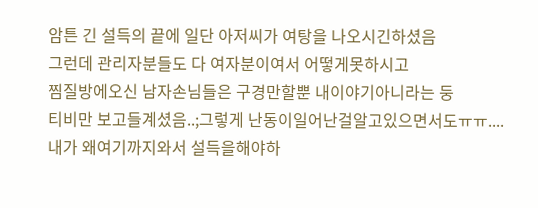암튼 긴 설득의 끝에 일단 아저씨가 여탕을 나오시긴하셨음
그런데 관리자분들도 다 여자분이여서 어떻게못하시고
찜질방에오신 남자손님들은 구경만할뿐 내이야기아니라는 둥
티비만 보고들계셨음..;그렇게 난동이일어난걸알고있으면서도ㅠㅠ....
내가 왜여기까지와서 설득을해야하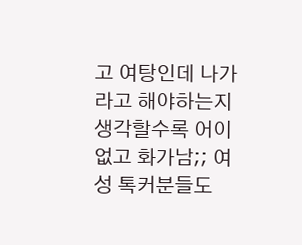고 여탕인데 나가라고 해야하는지
생각할수록 어이없고 화가남;; 여성 톡커분들도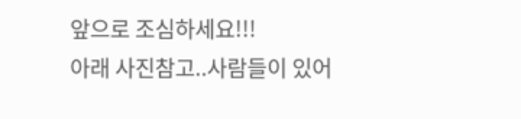앞으로 조심하세요!!!
아래 사진참고..사람들이 있어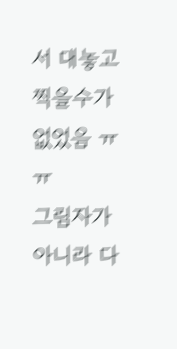서 대놓고찍을수가없었음 ㅠㅠ
그림자가아니라 다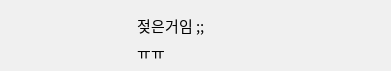젖은거임 ;;
ㅠㅠ